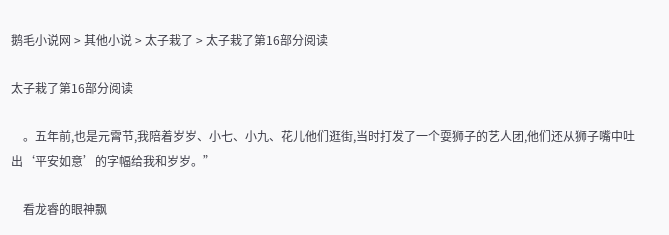鹅毛小说网 > 其他小说 > 太子栽了 > 太子栽了第16部分阅读

太子栽了第16部分阅读

    。五年前,也是元霄节,我陪着岁岁、小七、小九、花儿他们逛街,当时打发了一个耍狮子的艺人团,他们还从狮子嘴中吐出‘平安如意’的字幅给我和岁岁。”

    看龙睿的眼神飘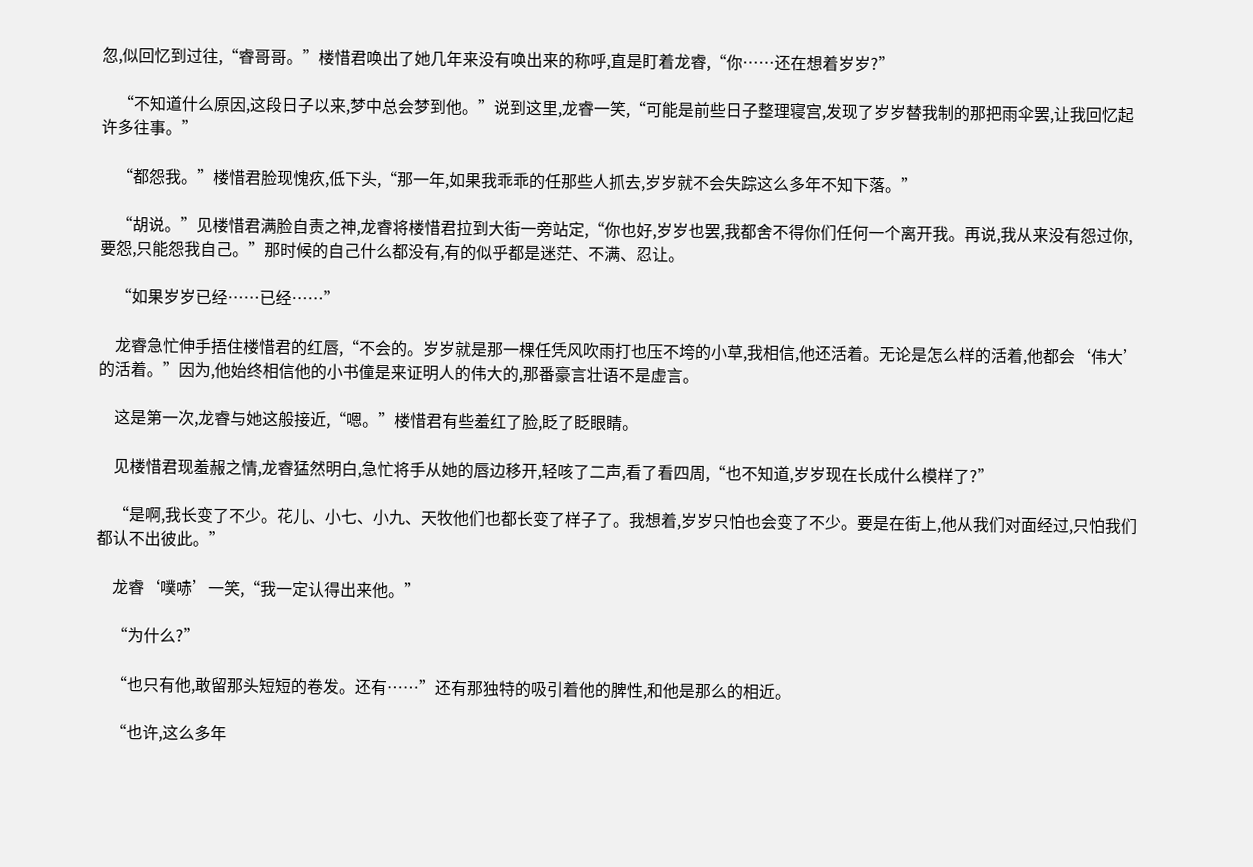忽,似回忆到过往,“睿哥哥。”楼惜君唤出了她几年来没有唤出来的称呼,直是盯着龙睿,“你……还在想着岁岁?”

    “不知道什么原因,这段日子以来,梦中总会梦到他。”说到这里,龙睿一笑,“可能是前些日子整理寝宫,发现了岁岁替我制的那把雨伞罢,让我回忆起许多往事。”

    “都怨我。”楼惜君脸现愧疚,低下头,“那一年,如果我乖乖的任那些人抓去,岁岁就不会失踪这么多年不知下落。”

    “胡说。”见楼惜君满脸自责之神,龙睿将楼惜君拉到大街一旁站定,“你也好,岁岁也罢,我都舍不得你们任何一个离开我。再说,我从来没有怨过你,要怨,只能怨我自己。”那时候的自己什么都没有,有的似乎都是迷茫、不满、忍让。

    “如果岁岁已经……已经……”

    龙睿急忙伸手捂住楼惜君的红唇,“不会的。岁岁就是那一棵任凭风吹雨打也压不垮的小草,我相信,他还活着。无论是怎么样的活着,他都会‘伟大’的活着。”因为,他始终相信他的小书僮是来证明人的伟大的,那番豪言壮语不是虚言。

    这是第一次,龙睿与她这般接近,“嗯。”楼惜君有些羞红了脸,眨了眨眼睛。

    见楼惜君现羞赧之情,龙睿猛然明白,急忙将手从她的唇边移开,轻咳了二声,看了看四周,“也不知道,岁岁现在长成什么模样了?”

    “是啊,我长变了不少。花儿、小七、小九、天牧他们也都长变了样子了。我想着,岁岁只怕也会变了不少。要是在街上,他从我们对面经过,只怕我们都认不出彼此。”

    龙睿‘噗哧’一笑,“我一定认得出来他。”

    “为什么?”

    “也只有他,敢留那头短短的卷发。还有……”还有那独特的吸引着他的脾性,和他是那么的相近。

    “也许,这么多年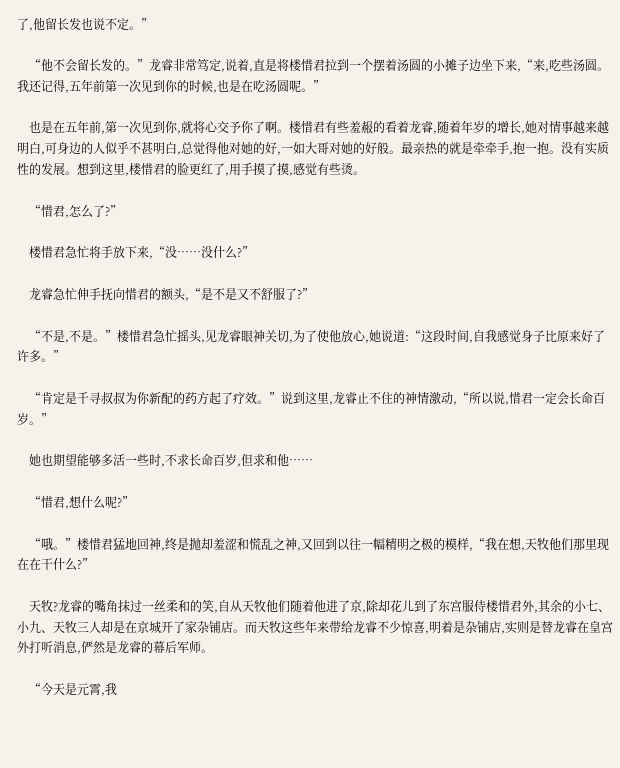了,他留长发也说不定。”

    “他不会留长发的。”龙睿非常笃定,说着,直是将楼惜君拉到一个摆着汤圆的小摊子边坐下来,“来,吃些汤圆。我还记得,五年前第一次见到你的时候,也是在吃汤圆呢。”

    也是在五年前,第一次见到你,就将心交予你了啊。楼惜君有些羞赧的看着龙睿,随着年岁的增长,她对情事越来越明白,可身边的人似乎不甚明白,总觉得他对她的好,一如大哥对她的好般。最亲热的就是牵牵手,抱一抱。没有实质性的发展。想到这里,楼惜君的脸更红了,用手摸了摸,感觉有些烫。

    “惜君,怎么了?”

    楼惜君急忙将手放下来,“没……没什么?”

    龙睿急忙伸手抚向惜君的额头,“是不是又不舒服了?”

    “不是,不是。”楼惜君急忙摇头,见龙睿眼神关切,为了使他放心,她说道:“这段时间,自我感觉身子比原来好了许多。”

    “肯定是千寻叔叔为你新配的药方起了疗效。”说到这里,龙睿止不住的神情激动,“所以说,惜君一定会长命百岁。”

    她也期望能够多活一些时,不求长命百岁,但求和他……

    “惜君,想什么呢?”

    “哦。”楼惜君猛地回神,终是抛却羞涩和慌乱之神,又回到以往一幅精明之极的模样,“我在想,天牧他们那里现在在干什么?”

    天牧?龙睿的嘴角抹过一丝柔和的笑,自从天牧他们随着他进了京,除却花儿到了东宫服侍楼惜君外,其余的小七、小九、天牧三人却是在京城开了家杂铺店。而天牧这些年来带给龙睿不少惊喜,明着是杂铺店,实则是替龙睿在皇宫外打听消息,俨然是龙睿的幕后军师。

    “今天是元霄,我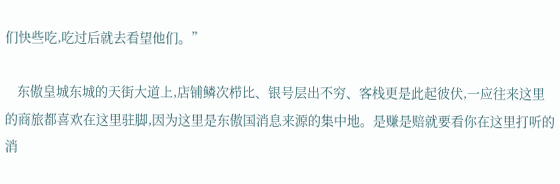们快些吃,吃过后就去看望他们。”

    东傲皇城东城的天街大道上,店铺鳞次栉比、银号层出不穷、客栈更是此起彼伏,一应往来这里的商旅都喜欢在这里驻脚,因为这里是东傲国消息来源的集中地。是赚是赔就要看你在这里打听的消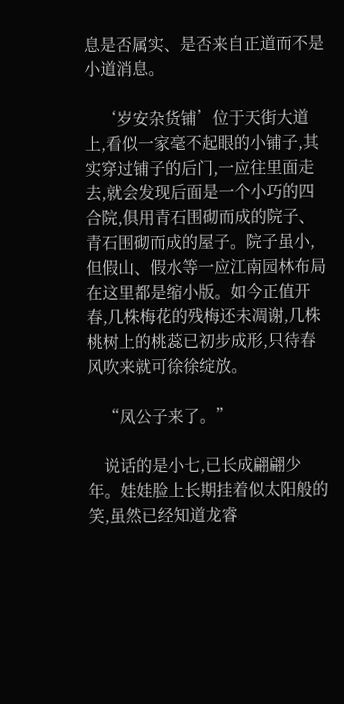息是否属实、是否来自正道而不是小道消息。

    ‘岁安杂货铺’位于天街大道上,看似一家毫不起眼的小铺子,其实穿过铺子的后门,一应往里面走去,就会发现后面是一个小巧的四合院,俱用青石围砌而成的院子、青石围砌而成的屋子。院子虽小,但假山、假水等一应江南园林布局在这里都是缩小版。如今正值开春,几株梅花的残梅还未凋谢,几株桃树上的桃蕊已初步成形,只待春风吹来就可徐徐绽放。

    “凤公子来了。”

    说话的是小七,已长成翩翩少年。娃娃脸上长期挂着似太阳般的笑,虽然已经知道龙睿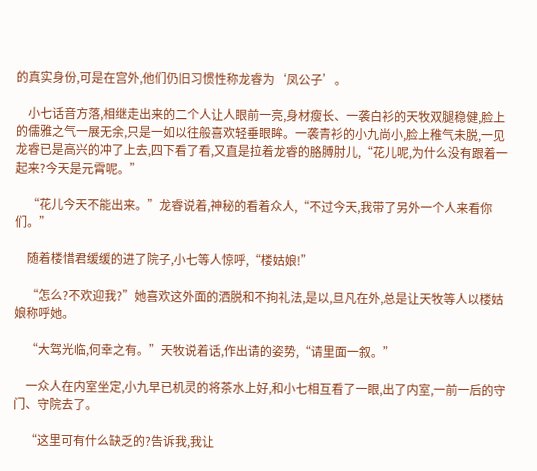的真实身份,可是在宫外,他们仍旧习惯性称龙睿为‘凤公子’。

    小七话音方落,相继走出来的二个人让人眼前一亮,身材瘦长、一袭白衫的天牧双腿稳健,脸上的儒雅之气一展无余,只是一如以往般喜欢轻垂眼眸。一袭青衫的小九尚小,脸上稚气未脱,一见龙睿已是高兴的冲了上去,四下看了看,又直是拉着龙睿的胳膊肘儿,“花儿呢,为什么没有跟着一起来?今天是元霄呢。”

    “花儿今天不能出来。”龙睿说着,神秘的看着众人,“不过今天,我带了另外一个人来看你们。”

    随着楼惜君缓缓的进了院子,小七等人惊呼,“楼姑娘!”

    “怎么?不欢迎我?”她喜欢这外面的洒脱和不拘礼法,是以,旦凡在外,总是让天牧等人以楼姑娘称呼她。

    “大驾光临,何幸之有。”天牧说着话,作出请的姿势,“请里面一叙。”

    一众人在内室坐定,小九早已机灵的将茶水上好,和小七相互看了一眼,出了内室,一前一后的守门、守院去了。

    “这里可有什么缺乏的?告诉我,我让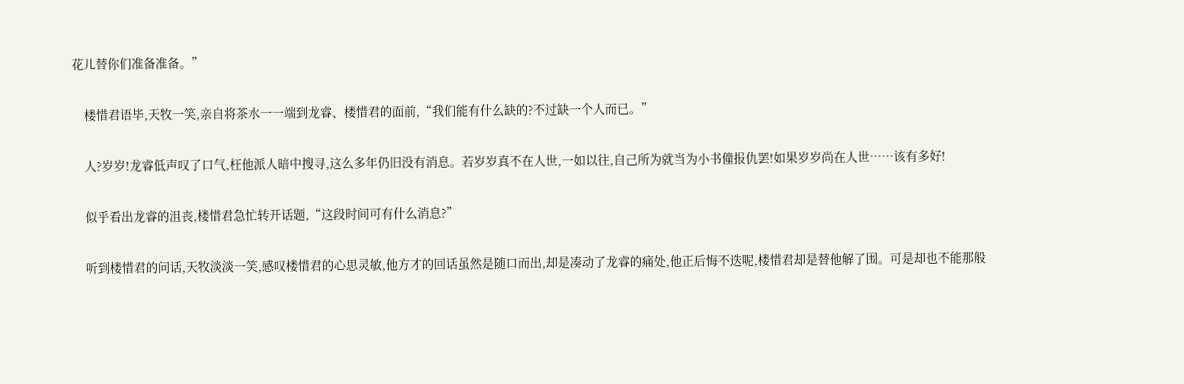花儿替你们准备准备。”

    楼惜君语毕,天牧一笑,亲自将茶水一一端到龙睿、楼惜君的面前,“我们能有什么缺的?不过缺一个人而已。”

    人?岁岁!龙睿低声叹了口气,枉他派人暗中搜寻,这么多年仍旧没有消息。若岁岁真不在人世,一如以往,自己所为就当为小书僮报仇罢!如果岁岁尚在人世……该有多好!

    似乎看出龙睿的沮丧,楼惜君急忙转开话题,“这段时间可有什么消息?”

    听到楼惜君的问话,天牧淡淡一笑,感叹楼惜君的心思灵敏,他方才的回话虽然是随口而出,却是凑动了龙睿的痛处,他正后悔不迭呢,楼惜君却是替他解了围。可是却也不能那般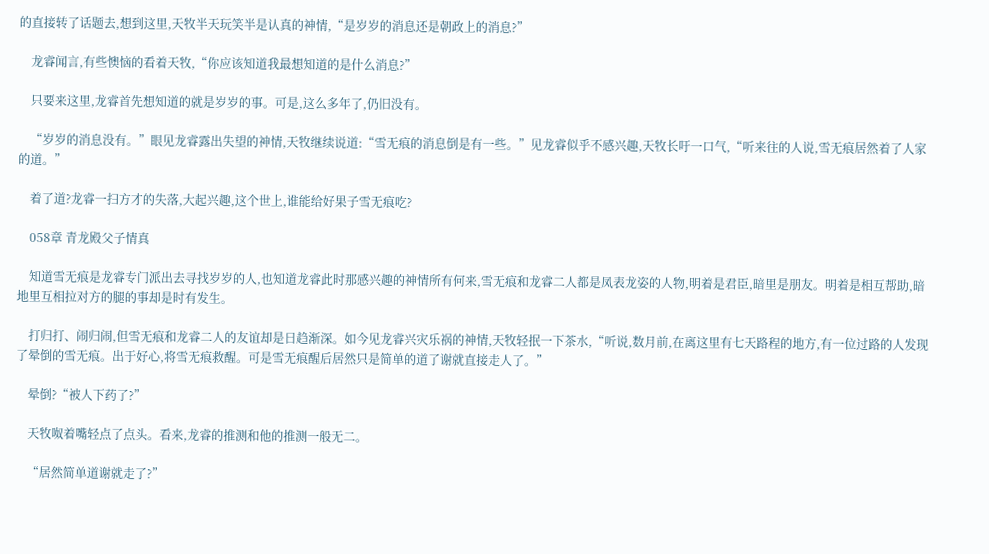的直接转了话题去,想到这里,天牧半天玩笑半是认真的神情,“是岁岁的消息还是朝政上的消息?”

    龙睿闻言,有些懊恼的看着天牧,“你应该知道我最想知道的是什么消息?”

    只要来这里,龙睿首先想知道的就是岁岁的事。可是,这么多年了,仍旧没有。

    “岁岁的消息没有。”眼见龙睿露出失望的神情,天牧继续说道:“雪无痕的消息倒是有一些。”见龙睿似乎不感兴趣,天牧长吁一口气,“听来往的人说,雪无痕居然着了人家的道。”

    着了道?龙睿一扫方才的失落,大起兴趣,这个世上,谁能给好果子雪无痕吃?

    058章 青龙殿父子情真

    知道雪无痕是龙睿专门派出去寻找岁岁的人,也知道龙睿此时那感兴趣的神情所有何来,雪无痕和龙睿二人都是凤表龙姿的人物,明着是君臣,暗里是朋友。明着是相互帮助,暗地里互相拉对方的腿的事却是时有发生。

    打归打、闹归闹,但雪无痕和龙睿二人的友谊却是日趋渐深。如今见龙睿兴灾乐祸的神情,天牧轻抿一下茶水,“听说,数月前,在离这里有七天路程的地方,有一位过路的人发现了晕倒的雪无痕。出于好心,将雪无痕救醒。可是雪无痕醒后居然只是简单的道了谢就直接走人了。”

    晕倒?“被人下药了?”

    天牧呶着嘴轻点了点头。看来,龙睿的推测和他的推测一般无二。

    “居然简单道谢就走了?”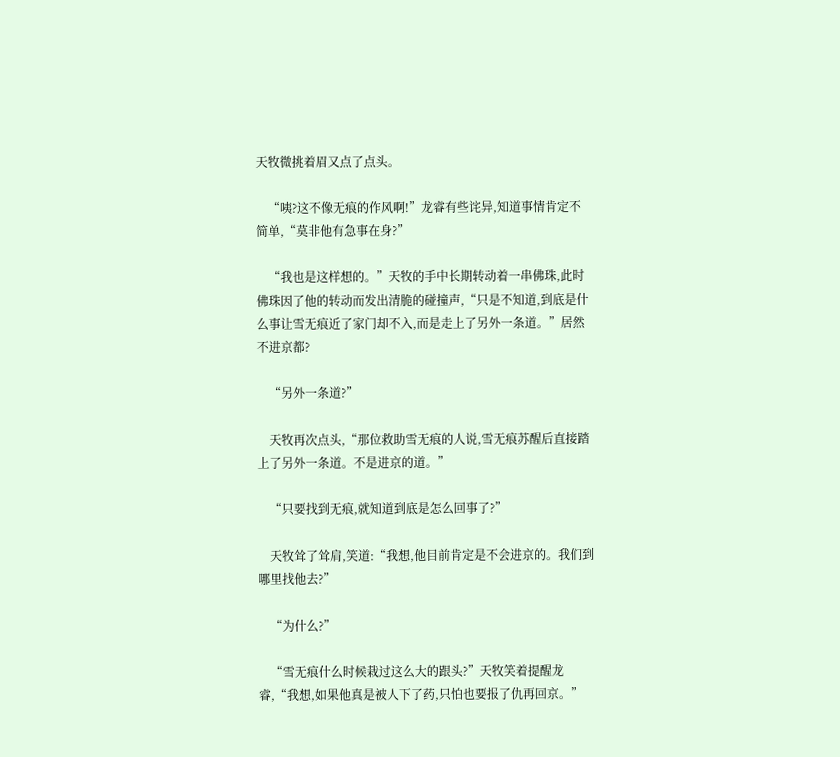天牧微挑着眉又点了点头。

    “咦?这不像无痕的作风啊!”龙睿有些诧异,知道事情肯定不简单,“莫非他有急事在身?”

    “我也是这样想的。”天牧的手中长期转动着一串佛珠,此时佛珠因了他的转动而发出清脆的碰撞声,“只是不知道,到底是什么事让雪无痕近了家门却不入,而是走上了另外一条道。”居然不进京都?

    “另外一条道?”

    天牧再次点头,“那位救助雪无痕的人说,雪无痕苏醒后直接踏上了另外一条道。不是进京的道。”

    “只要找到无痕,就知道到底是怎么回事了?”

    天牧耸了耸肩,笑道:“我想,他目前肯定是不会进京的。我们到哪里找他去?”

    “为什么?”

    “雪无痕什么时候栽过这么大的跟头?”天牧笑着提醒龙睿,“我想,如果他真是被人下了药,只怕也要报了仇再回京。”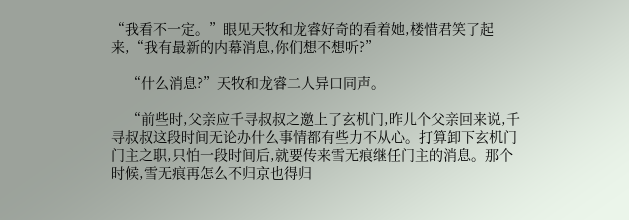“我看不一定。”眼见天牧和龙睿好奇的看着她,楼惜君笑了起来,“我有最新的内幕消息,你们想不想听?”

    “什么消息?”天牧和龙睿二人异口同声。

    “前些时,父亲应千寻叔叔之邀上了玄机门,昨儿个父亲回来说,千寻叔叔这段时间无论办什么事情都有些力不从心。打算卸下玄机门门主之职,只怕一段时间后,就要传来雪无痕继任门主的消息。那个时候,雪无痕再怎么不归京也得归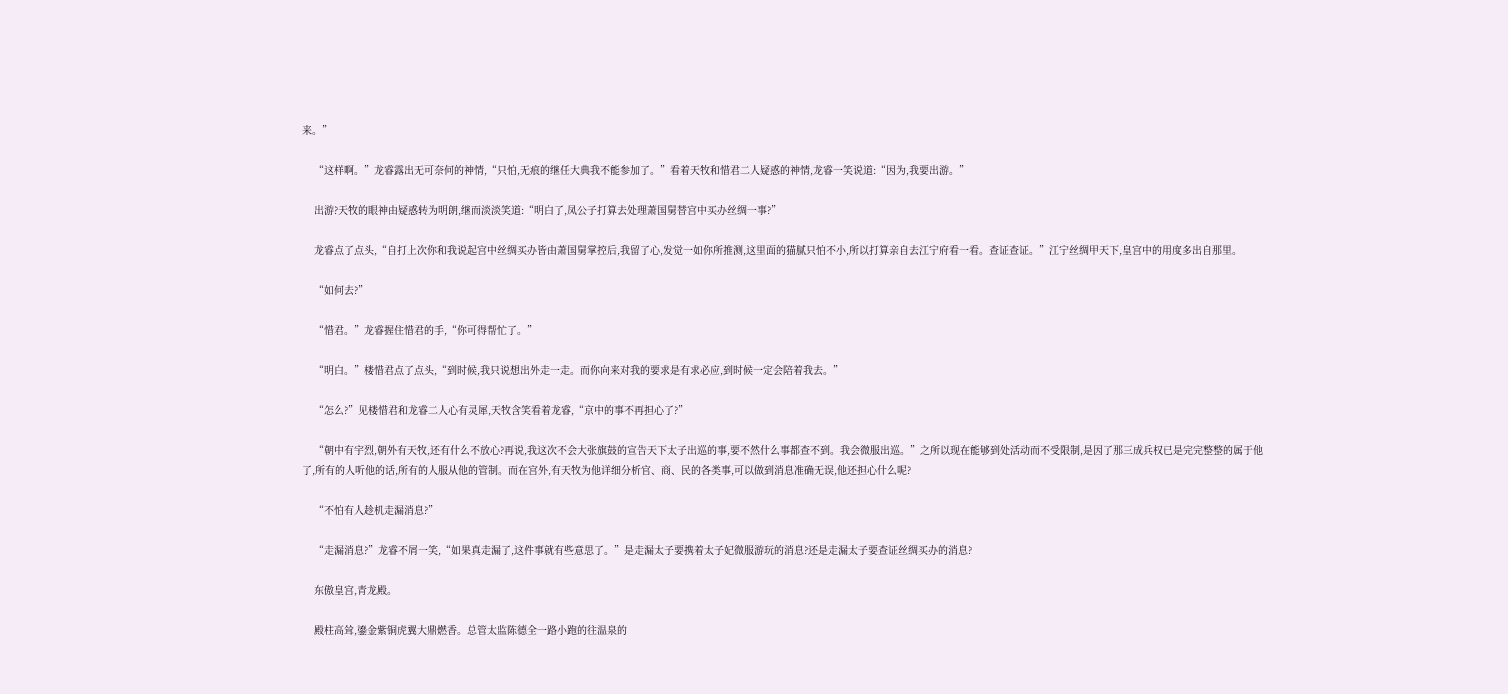来。”

    “这样啊。”龙睿露出无可奈何的神情,“只怕,无痕的继任大典我不能参加了。”看着天牧和惜君二人疑惑的神情,龙睿一笑说道:“因为,我要出游。”

    出游?天牧的眼神由疑惑转为明朗,继而淡淡笑道:“明白了,凤公子打算去处理萧国舅替宫中买办丝绸一事?”

    龙睿点了点头,“自打上次你和我说起宫中丝绸买办皆由萧国舅掌控后,我留了心,发觉一如你所推测,这里面的猫腻只怕不小,所以打算亲自去江宁府看一看。查证查证。”江宁丝绸甲天下,皇宫中的用度多出自那里。

    “如何去?”

    “惜君。”龙睿握住惜君的手,“你可得帮忙了。”

    “明白。”楼惜君点了点头,“到时候,我只说想出外走一走。而你向来对我的要求是有求必应,到时候一定会陪着我去。”

    “怎么?”见楼惜君和龙睿二人心有灵犀,天牧含笑看着龙睿,“京中的事不再担心了?”

    “朝中有宇烈,朝外有天牧,还有什么不放心?再说,我这次不会大张旗鼓的宣告天下太子出巡的事,要不然什么事都查不到。我会微服出巡。”之所以现在能够到处活动而不受限制,是因了那三成兵权已是完完整整的属于他了,所有的人听他的话,所有的人服从他的管制。而在宫外,有天牧为他详细分析官、商、民的各类事,可以做到消息准确无误,他还担心什么呢?

    “不怕有人趁机走漏消息?”

    “走漏消息?”龙睿不屑一笑,“如果真走漏了,这件事就有些意思了。”是走漏太子要携着太子妃微服游玩的消息?还是走漏太子要查证丝绸买办的消息?

    东傲皇宫,青龙殿。

    殿柱高耸,鎏金紫铜虎翼大鼎燃香。总管太监陈德全一路小跑的往温泉的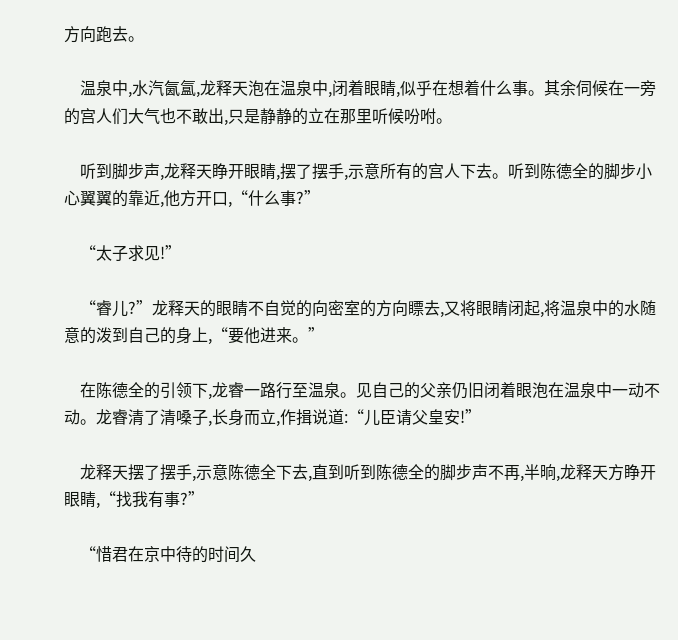方向跑去。

    温泉中,水汽氤氲,龙释天泡在温泉中,闭着眼睛,似乎在想着什么事。其余伺候在一旁的宫人们大气也不敢出,只是静静的立在那里听候吩咐。

    听到脚步声,龙释天睁开眼睛,摆了摆手,示意所有的宫人下去。听到陈德全的脚步小心翼翼的靠近,他方开口,“什么事?”

    “太子求见!”

    “睿儿?”龙释天的眼睛不自觉的向密室的方向瞟去,又将眼睛闭起,将温泉中的水随意的泼到自己的身上,“要他进来。”

    在陈德全的引领下,龙睿一路行至温泉。见自己的父亲仍旧闭着眼泡在温泉中一动不动。龙睿清了清嗓子,长身而立,作揖说道:“儿臣请父皇安!”

    龙释天摆了摆手,示意陈德全下去,直到听到陈德全的脚步声不再,半晌,龙释天方睁开眼睛,“找我有事?”

    “惜君在京中待的时间久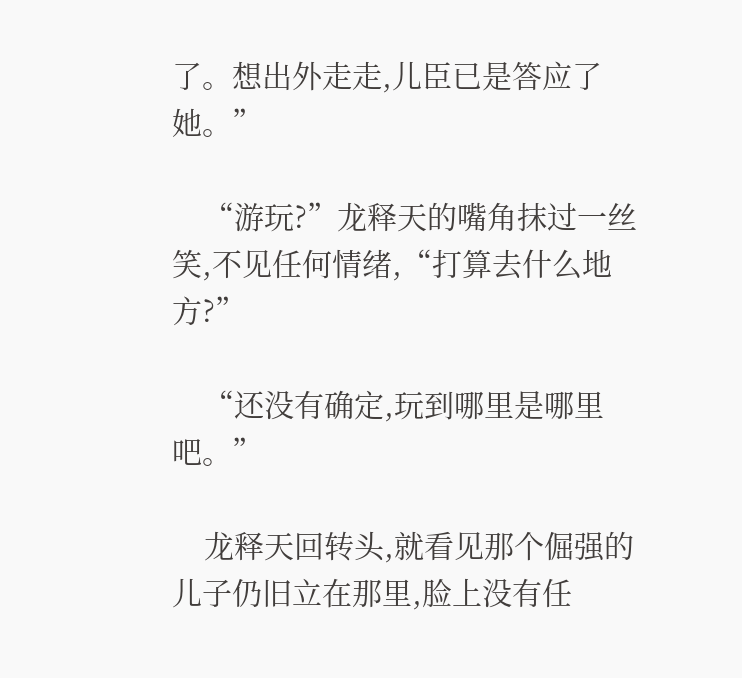了。想出外走走,儿臣已是答应了她。”

    “游玩?”龙释天的嘴角抹过一丝笑,不见任何情绪,“打算去什么地方?”

    “还没有确定,玩到哪里是哪里吧。”

    龙释天回转头,就看见那个倔强的儿子仍旧立在那里,脸上没有任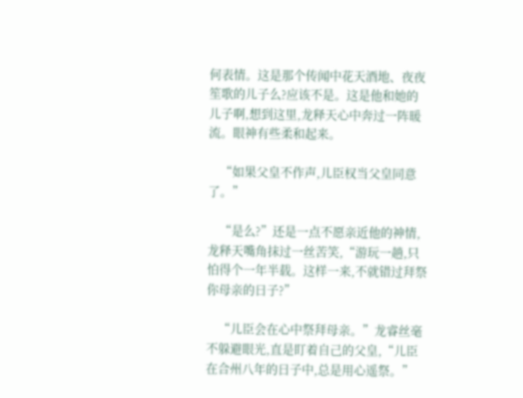何表情。这是那个传闻中花天酒地、夜夜笙歌的儿子么?应该不是。这是他和她的儿子啊,想到这里,龙释天心中奔过一阵暖流。眼神有些柔和起来。

    “如果父皇不作声,儿臣权当父皇同意了。”

    “是么?”还是一点不愿亲近他的神情,龙释天嘴角抹过一丝苦笑,“游玩一趟,只怕得个一年半载。这样一来,不就错过拜祭你母亲的日子?”

    “儿臣会在心中祭拜母亲。”龙睿丝毫不躲避眼光,直是盯着自己的父皇,“儿臣在合州八年的日子中,总是用心遥祭。”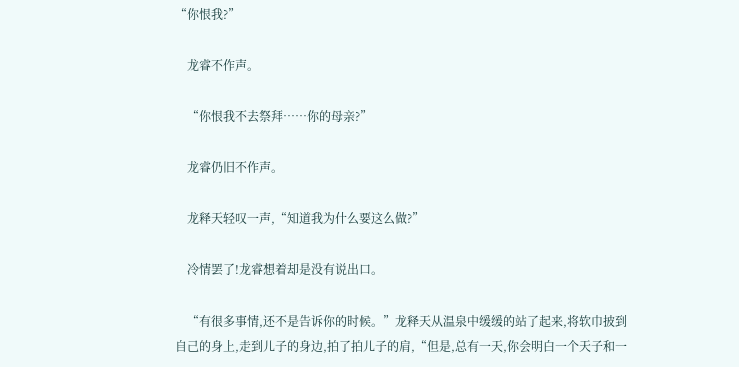“你恨我?”

    龙睿不作声。

    “你恨我不去祭拜……你的母亲?”

    龙睿仍旧不作声。

    龙释天轻叹一声,“知道我为什么要这么做?”

    冷情罢了!龙睿想着却是没有说出口。

    “有很多事情,还不是告诉你的时候。”龙释天从温泉中缓缓的站了起来,将软巾披到自己的身上,走到儿子的身边,拍了拍儿子的肩,“但是,总有一天,你会明白一个天子和一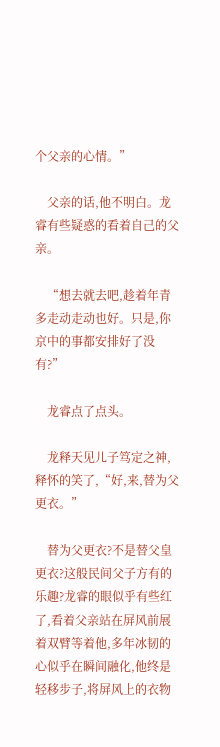个父亲的心情。”

    父亲的话,他不明白。龙睿有些疑惑的看着自己的父亲。

    “想去就去吧,趁着年青多走动走动也好。只是,你京中的事都安排好了没有?”

    龙睿点了点头。

    龙释天见儿子笃定之神,释怀的笑了,“好,来,替为父更衣。”

    替为父更衣?不是替父皇更衣?这般民间父子方有的乐趣?龙睿的眼似乎有些红了,看着父亲站在屏风前展着双臂等着他,多年冰韧的心似乎在瞬间融化,他终是轻移步子,将屏风上的衣物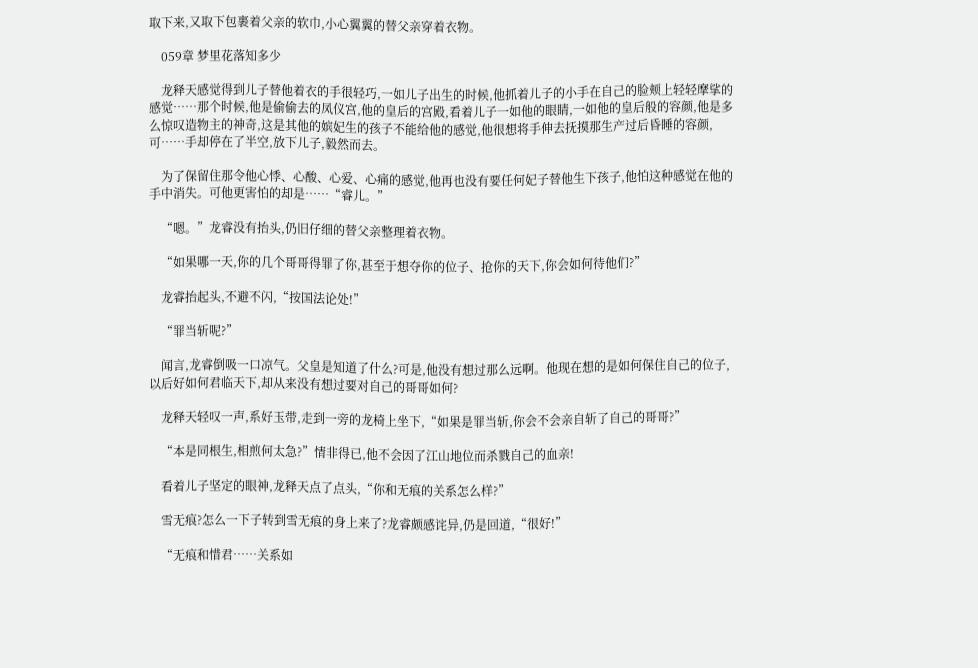取下来,又取下包裹着父亲的软巾,小心翼翼的替父亲穿着衣物。

    059章 梦里花落知多少

    龙释天感觉得到儿子替他着衣的手很轻巧,一如儿子出生的时候,他抓着儿子的小手在自己的脸颊上轻轻摩挲的感觉……那个时候,他是偷偷去的凤仪宫,他的皇后的宫殿,看着儿子一如他的眼睛,一如他的皇后般的容颜,他是多么惊叹造物主的神奇,这是其他的嫔妃生的孩子不能给他的感觉,他很想将手伸去抚摸那生产过后昏睡的容颜,可……手却停在了半空,放下儿子,毅然而去。

    为了保留住那令他心悸、心酸、心爱、心痛的感觉,他再也没有要任何妃子替他生下孩子,他怕这种感觉在他的手中消失。可他更害怕的却是……“睿儿。”

    “嗯。”龙睿没有抬头,仍旧仔细的替父亲整理着衣物。

    “如果哪一天,你的几个哥哥得罪了你,甚至于想夺你的位子、抢你的天下,你会如何待他们?”

    龙睿抬起头,不避不闪,“按国法论处!”

    “罪当斩呢?”

    闻言,龙睿倒吸一口凉气。父皇是知道了什么?可是,他没有想过那么远啊。他现在想的是如何保住自己的位子,以后好如何君临天下,却从来没有想过要对自己的哥哥如何?

    龙释天轻叹一声,系好玉带,走到一旁的龙椅上坐下,“如果是罪当斩,你会不会亲自斩了自己的哥哥?”

    “本是同根生,相煎何太急?”情非得已,他不会因了江山地位而杀戮自己的血亲!

    看着儿子坚定的眼神,龙释天点了点头,“你和无痕的关系怎么样?”

    雪无痕?怎么一下子转到雪无痕的身上来了?龙睿颇感诧异,仍是回道,“很好!”

    “无痕和惜君……关系如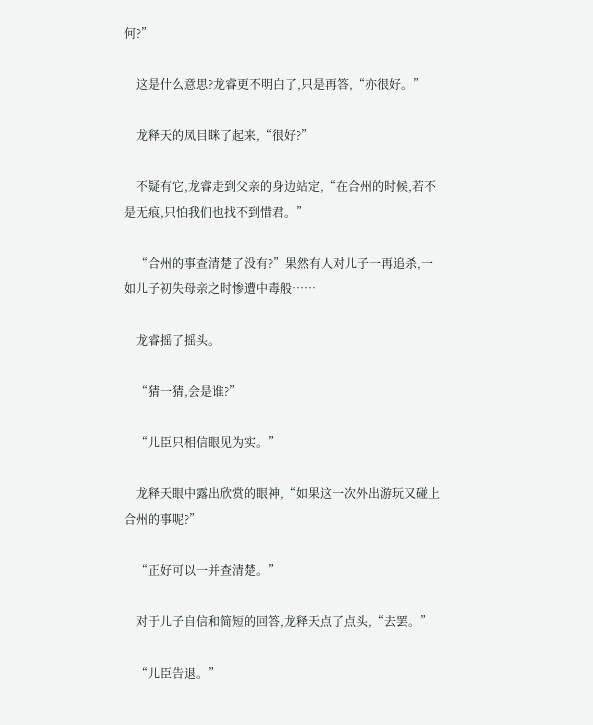何?”

    这是什么意思?龙睿更不明白了,只是再答,“亦很好。”

    龙释天的凤目眯了起来,“很好?”

    不疑有它,龙睿走到父亲的身边站定,“在合州的时候,若不是无痕,只怕我们也找不到惜君。”

    “合州的事查清楚了没有?”果然有人对儿子一再追杀,一如儿子初失母亲之时惨遭中毒般……

    龙睿摇了摇头。

    “猜一猜,会是谁?”

    “儿臣只相信眼见为实。”

    龙释天眼中露出欣赏的眼神,“如果这一次外出游玩又碰上合州的事呢?”

    “正好可以一并查清楚。”

    对于儿子自信和简短的回答,龙释天点了点头,“去罢。”

    “儿臣告退。”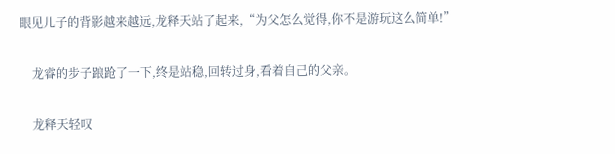眼见儿子的背影越来越远,龙释天站了起来,“为父怎么觉得,你不是游玩这么简单!”

    龙睿的步子踉跄了一下,终是站稳,回转过身,看着自己的父亲。

    龙释天轻叹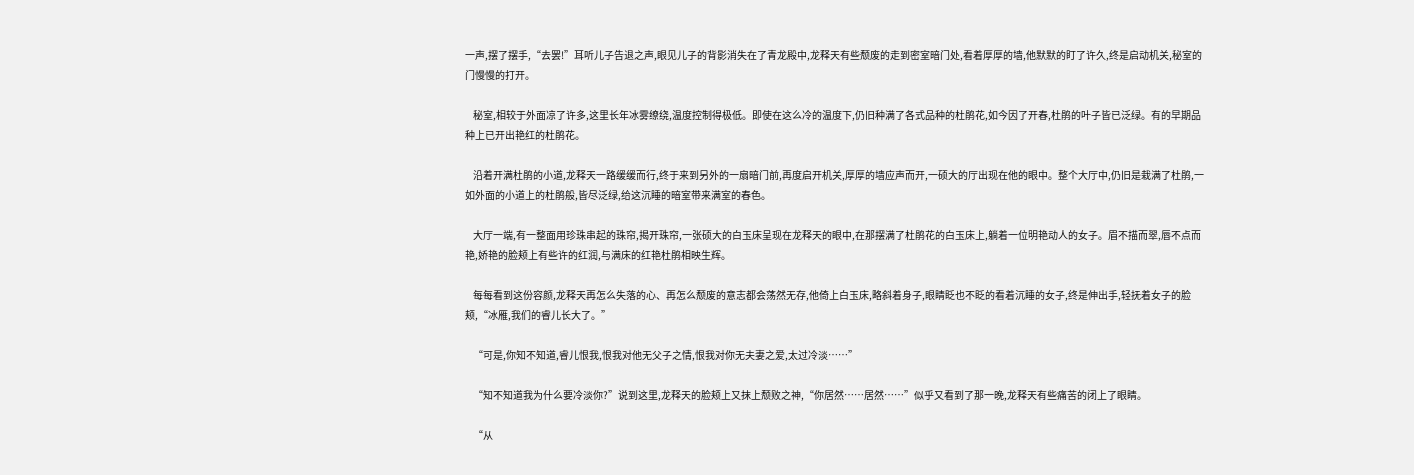一声,摆了摆手,“去罢!”耳听儿子告退之声,眼见儿子的背影消失在了青龙殿中,龙释天有些颓废的走到密室暗门处,看着厚厚的墙,他默默的盯了许久,终是启动机关,秘室的门慢慢的打开。

    秘室,相较于外面凉了许多,这里长年冰雾缭绕,温度控制得极低。即使在这么冷的温度下,仍旧种满了各式品种的杜鹃花,如今因了开春,杜鹃的叶子皆已泛绿。有的早期品种上已开出艳红的杜鹃花。

    沿着开满杜鹃的小道,龙释天一路缓缓而行,终于来到另外的一扇暗门前,再度启开机关,厚厚的墙应声而开,一硕大的厅出现在他的眼中。整个大厅中,仍旧是栽满了杜鹃,一如外面的小道上的杜鹃般,皆尽泛绿,给这沉睡的暗室带来满室的春色。

    大厅一端,有一整面用珍珠串起的珠帘,揭开珠帘,一张硕大的白玉床呈现在龙释天的眼中,在那摆满了杜鹃花的白玉床上,躺着一位明艳动人的女子。眉不描而翠,唇不点而艳,娇艳的脸颊上有些许的红润,与满床的红艳杜鹃相映生辉。

    每每看到这份容颜,龙释天再怎么失落的心、再怎么颓废的意志都会荡然无存,他倚上白玉床,略斜着身子,眼睛眨也不眨的看着沉睡的女子,终是伸出手,轻抚着女子的脸颊,“冰雁,我们的睿儿长大了。”

    “可是,你知不知道,睿儿恨我,恨我对他无父子之情,恨我对你无夫妻之爱,太过冷淡……”

    “知不知道我为什么要冷淡你?”说到这里,龙释天的脸颊上又抹上颓败之神,“你居然……居然……”似乎又看到了那一晚,龙释天有些痛苦的闭上了眼睛。

    “从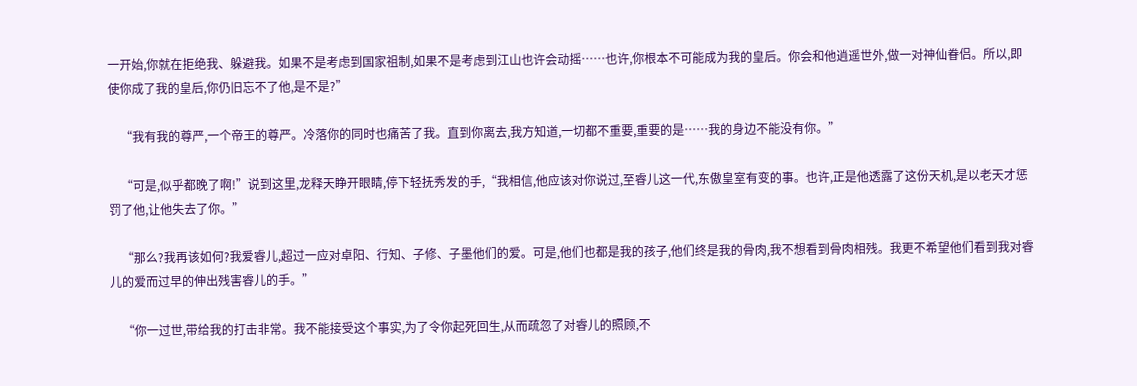一开始,你就在拒绝我、躲避我。如果不是考虑到国家祖制,如果不是考虑到江山也许会动摇……也许,你根本不可能成为我的皇后。你会和他逍遥世外,做一对神仙眷侣。所以,即使你成了我的皇后,你仍旧忘不了他,是不是?”

    “我有我的尊严,一个帝王的尊严。冷落你的同时也痛苦了我。直到你离去,我方知道,一切都不重要,重要的是……我的身边不能没有你。”

    “可是,似乎都晚了啊!”说到这里,龙释天睁开眼睛,停下轻抚秀发的手,“我相信,他应该对你说过,至睿儿这一代,东傲皇室有变的事。也许,正是他透露了这份天机,是以老天才惩罚了他,让他失去了你。”

    “那么?我再该如何?我爱睿儿,超过一应对卓阳、行知、子修、子墨他们的爱。可是,他们也都是我的孩子,他们终是我的骨肉,我不想看到骨肉相残。我更不希望他们看到我对睿儿的爱而过早的伸出残害睿儿的手。”

    “你一过世,带给我的打击非常。我不能接受这个事实,为了令你起死回生,从而疏忽了对睿儿的照顾,不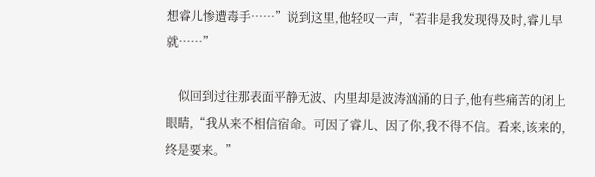想睿儿惨遭毒手……”说到这里,他轻叹一声,“若非是我发现得及时,睿儿早就……”

    似回到过往那表面平静无波、内里却是波涛汹涌的日子,他有些痛苦的闭上眼睛,“我从来不相信宿命。可因了睿儿、因了你,我不得不信。看来,该来的,终是要来。”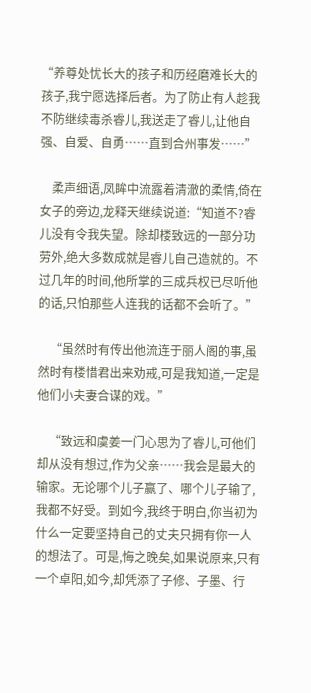“养尊处忧长大的孩子和历经磨难长大的孩子,我宁愿选择后者。为了防止有人趁我不防继续毒杀睿儿,我送走了睿儿,让他自强、自爱、自勇……直到合州事发……”

    柔声细语,凤眸中流露着清澈的柔情,倚在女子的旁边,龙释天继续说道:“知道不?睿儿没有令我失望。除却楼致远的一部分功劳外,绝大多数成就是睿儿自己造就的。不过几年的时间,他所掌的三成兵权已尽听他的话,只怕那些人连我的话都不会听了。”

    “虽然时有传出他流连于丽人阁的事,虽然时有楼惜君出来劝戒,可是我知道,一定是他们小夫妻合谋的戏。”

    “致远和虞姜一门心思为了睿儿,可他们却从没有想过,作为父亲……我会是最大的输家。无论哪个儿子赢了、哪个儿子输了,我都不好受。到如今,我终于明白,你当初为什么一定要坚持自己的丈夫只拥有你一人的想法了。可是,悔之晚矣,如果说原来,只有一个卓阳,如今,却凭添了子修、子墨、行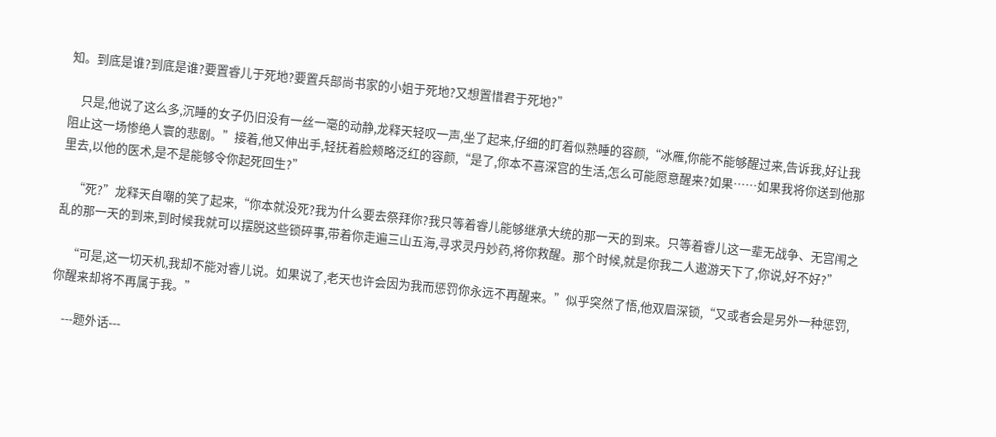知。到底是谁?到底是谁?要置睿儿于死地?要置兵部尚书家的小姐于死地?又想置惜君于死地?”

    只是,他说了这么多,沉睡的女子仍旧没有一丝一毫的动静,龙释天轻叹一声,坐了起来,仔细的盯着似熟睡的容颜,“冰雁,你能不能够醒过来,告诉我,好让我阻止这一场惨绝人寰的悲剧。”接着,他又伸出手,轻抚着脸颊略泛红的容颜,“是了,你本不喜深宫的生活,怎么可能愿意醒来?如果……如果我将你送到他那里去,以他的医术,是不是能够令你起死回生?”

    “死?”龙释天自嘲的笑了起来,“你本就没死?我为什么要去祭拜你?我只等着睿儿能够继承大统的那一天的到来。只等着睿儿这一辈无战争、无宫闱之乱的那一天的到来,到时候我就可以摆脱这些锁碎事,带着你走遍三山五海,寻求灵丹妙药,将你救醒。那个时候,就是你我二人遨游天下了,你说,好不好?”

    “可是,这一切天机,我却不能对睿儿说。如果说了,老天也许会因为我而惩罚你永远不再醒来。”似乎突然了悟,他双眉深锁,“又或者会是另外一种惩罚,你醒来却将不再属于我。”

    ---题外话---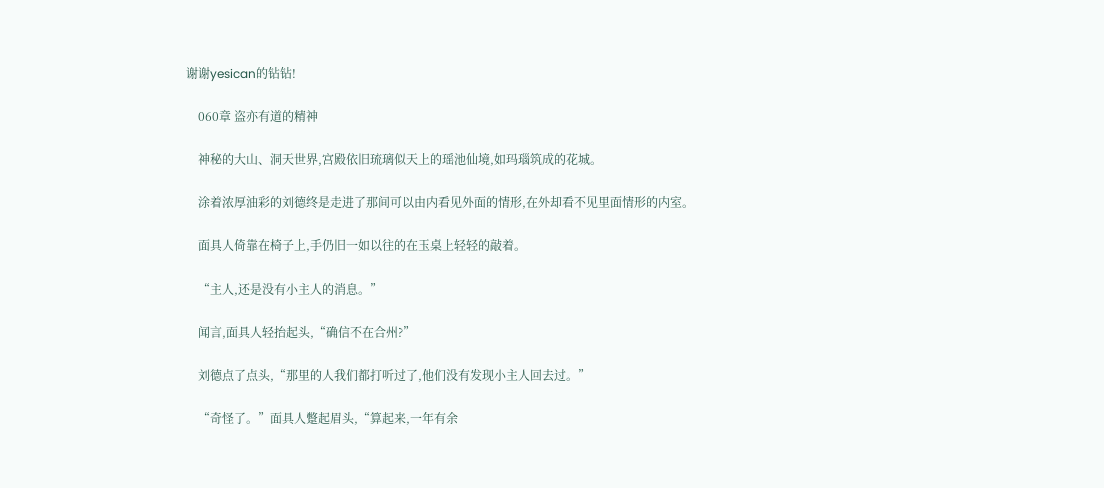谢谢yesican的钻钻!

    060章 盗亦有道的精神

    神秘的大山、洞天世界,宫殿依旧琉璃似天上的瑶池仙境,如玛瑙筑成的花城。

    涂着浓厚油彩的刘德终是走进了那间可以由内看见外面的情形,在外却看不见里面情形的内室。

    面具人倚靠在椅子上,手仍旧一如以往的在玉桌上轻轻的敲着。

    “主人,还是没有小主人的消息。”

    闻言,面具人轻抬起头,“确信不在合州?”

    刘德点了点头,“那里的人我们都打听过了,他们没有发现小主人回去过。”

    “奇怪了。”面具人蹩起眉头,“算起来,一年有余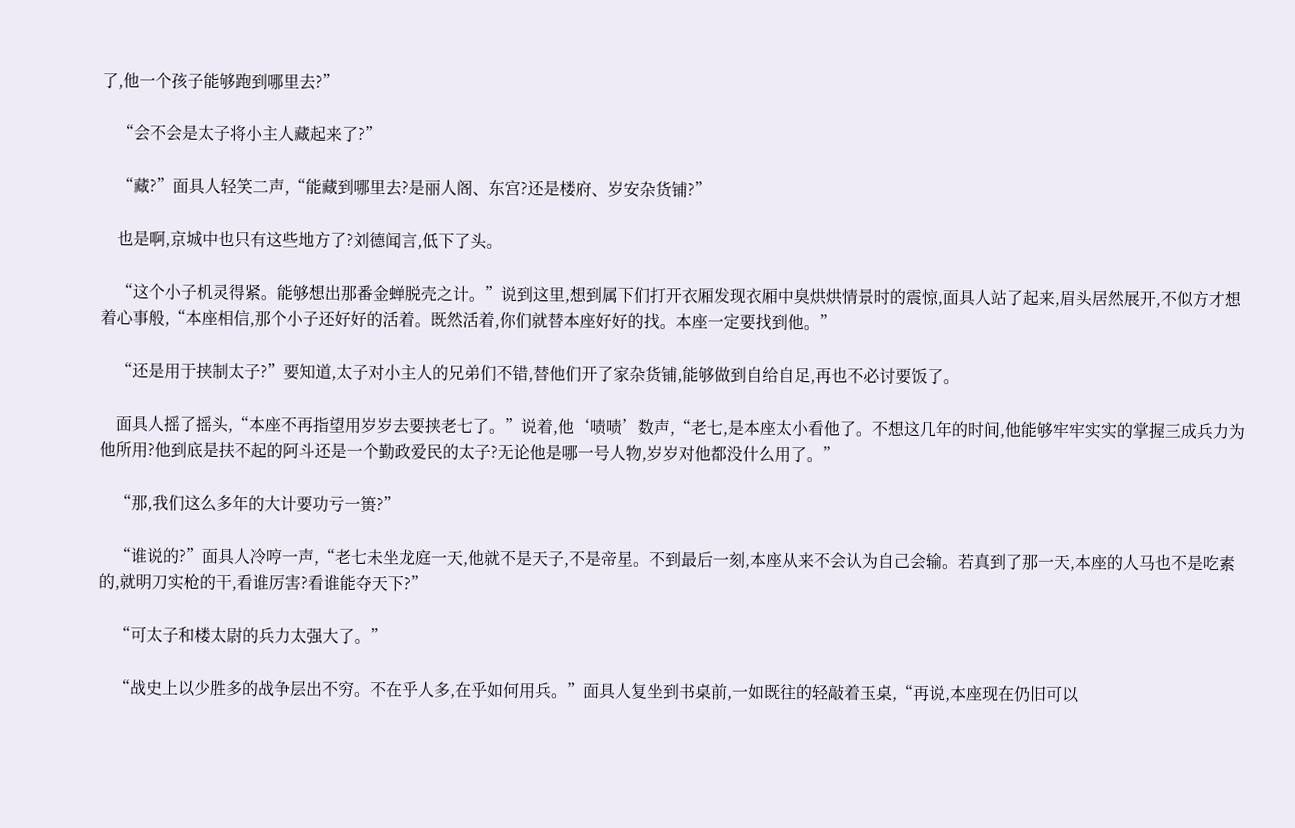了,他一个孩子能够跑到哪里去?”

    “会不会是太子将小主人藏起来了?”

    “藏?”面具人轻笑二声,“能藏到哪里去?是丽人阁、东宫?还是楼府、岁安杂货铺?”

    也是啊,京城中也只有这些地方了?刘德闻言,低下了头。

    “这个小子机灵得紧。能够想出那番金蝉脱壳之计。”说到这里,想到属下们打开衣厢发现衣厢中臭烘烘情景时的震惊,面具人站了起来,眉头居然展开,不似方才想着心事般,“本座相信,那个小子还好好的活着。既然活着,你们就替本座好好的找。本座一定要找到他。”

    “还是用于挟制太子?”要知道,太子对小主人的兄弟们不错,替他们开了家杂货铺,能够做到自给自足,再也不必讨要饭了。

    面具人摇了摇头,“本座不再指望用岁岁去要挟老七了。”说着,他‘啧啧’数声,“老七,是本座太小看他了。不想这几年的时间,他能够牢牢实实的掌握三成兵力为他所用?他到底是扶不起的阿斗还是一个勤政爱民的太子?无论他是哪一号人物,岁岁对他都没什么用了。”

    “那,我们这么多年的大计要功亏一篑?”

    “谁说的?”面具人冷哼一声,“老七未坐龙庭一天,他就不是天子,不是帝星。不到最后一刻,本座从来不会认为自己会输。若真到了那一天,本座的人马也不是吃素的,就明刀实枪的干,看谁厉害?看谁能夺天下?”

    “可太子和楼太尉的兵力太强大了。”

    “战史上以少胜多的战争层出不穷。不在乎人多,在乎如何用兵。”面具人复坐到书桌前,一如既往的轻敲着玉桌,“再说,本座现在仍旧可以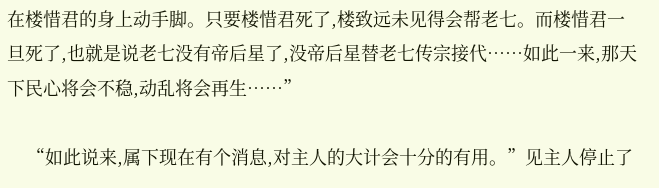在楼惜君的身上动手脚。只要楼惜君死了,楼致远未见得会帮老七。而楼惜君一旦死了,也就是说老七没有帝后星了,没帝后星替老七传宗接代……如此一来,那天下民心将会不稳,动乱将会再生……”

    “如此说来,属下现在有个消息,对主人的大计会十分的有用。”见主人停止了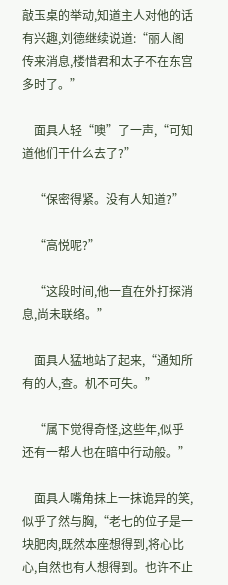敲玉桌的举动,知道主人对他的话有兴趣,刘德继续说道:“丽人阁传来消息,楼惜君和太子不在东宫多时了。”

    面具人轻“噢”了一声,“可知道他们干什么去了?”

    “保密得紧。没有人知道?”

    “高悦呢?”

    “这段时间,他一直在外打探消息,尚未联络。”

    面具人猛地站了起来,“通知所有的人,查。机不可失。”

    “属下觉得奇怪,这些年,似乎还有一帮人也在暗中行动般。”

    面具人嘴角抹上一抹诡异的笑,似乎了然与胸,“老七的位子是一块肥肉,既然本座想得到,将心比心,自然也有人想得到。也许不止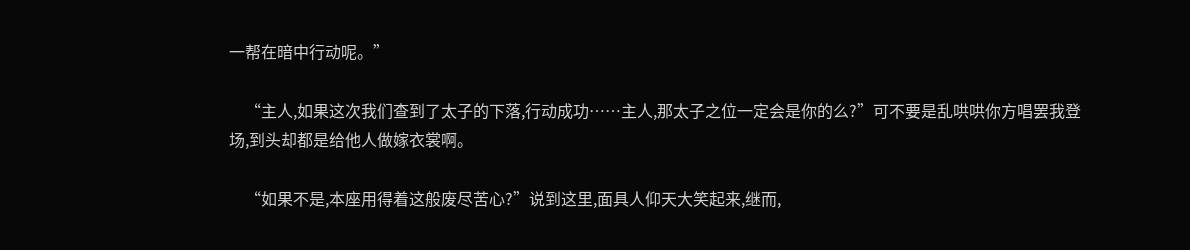一帮在暗中行动呢。”

    “主人,如果这次我们查到了太子的下落,行动成功……主人,那太子之位一定会是你的么?”可不要是乱哄哄你方唱罢我登场,到头却都是给他人做嫁衣裳啊。

    “如果不是,本座用得着这般废尽苦心?”说到这里,面具人仰天大笑起来,继而,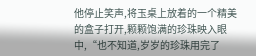他停止笑声,将玉桌上放着的一个精美的盒子打开,颗颗饱满的珍珠映入眼中,“也不知道,岁岁的珍珠用完了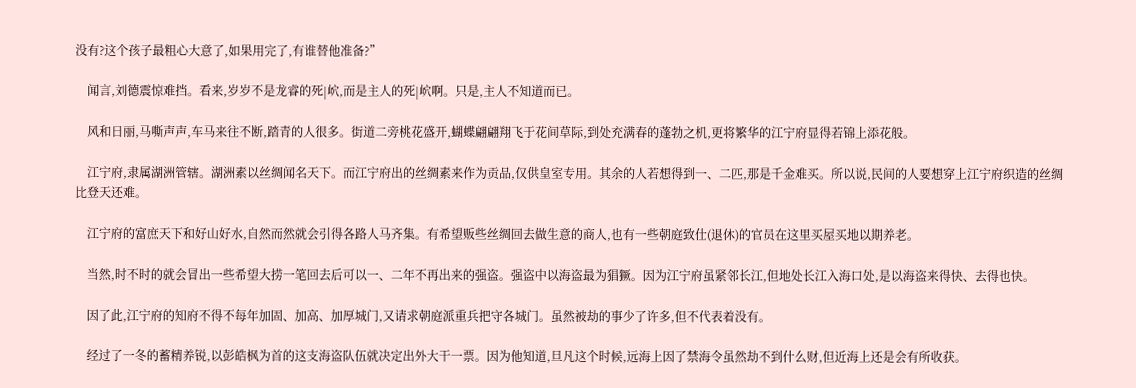没有?这个孩子最粗心大意了,如果用完了,有谁替他准备?”

    闻言,刘德震惊难挡。看来,岁岁不是龙睿的死|岤,而是主人的死|岤啊。只是,主人不知道而已。

    风和日丽,马嘶声声,车马来往不断,踏青的人很多。街道二旁桃花盛开,蝴蝶翩翩翔飞于花间草际,到处充满春的蓬勃之机,更将繁华的江宁府显得若锦上添花般。

    江宁府,隶属湖洲管辖。湖洲素以丝绸闻名天下。而江宁府出的丝绸素来作为贡品,仅供皇室专用。其余的人若想得到一、二匹,那是千金难买。所以说,民间的人要想穿上江宁府织造的丝绸比登天还难。

    江宁府的富庶天下和好山好水,自然而然就会引得各路人马齐集。有希望贩些丝绸回去做生意的商人,也有一些朝庭致仕(退休)的官员在这里买屋买地以期养老。

    当然,时不时的就会冒出一些希望大捞一笔回去后可以一、二年不再出来的强盗。强盗中以海盗最为猖獗。因为江宁府虽紧邻长江,但地处长江入海口处,是以海盗来得快、去得也快。

    因了此,江宁府的知府不得不每年加固、加高、加厚城门,又请求朝庭派重兵把守各城门。虽然被劫的事少了许多,但不代表着没有。

    经过了一冬的蓄精养锐,以彭皓枫为首的这支海盗队伍就决定出外大干一票。因为他知道,旦凡这个时候,远海上因了禁海令虽然劫不到什么财,但近海上还是会有所收获。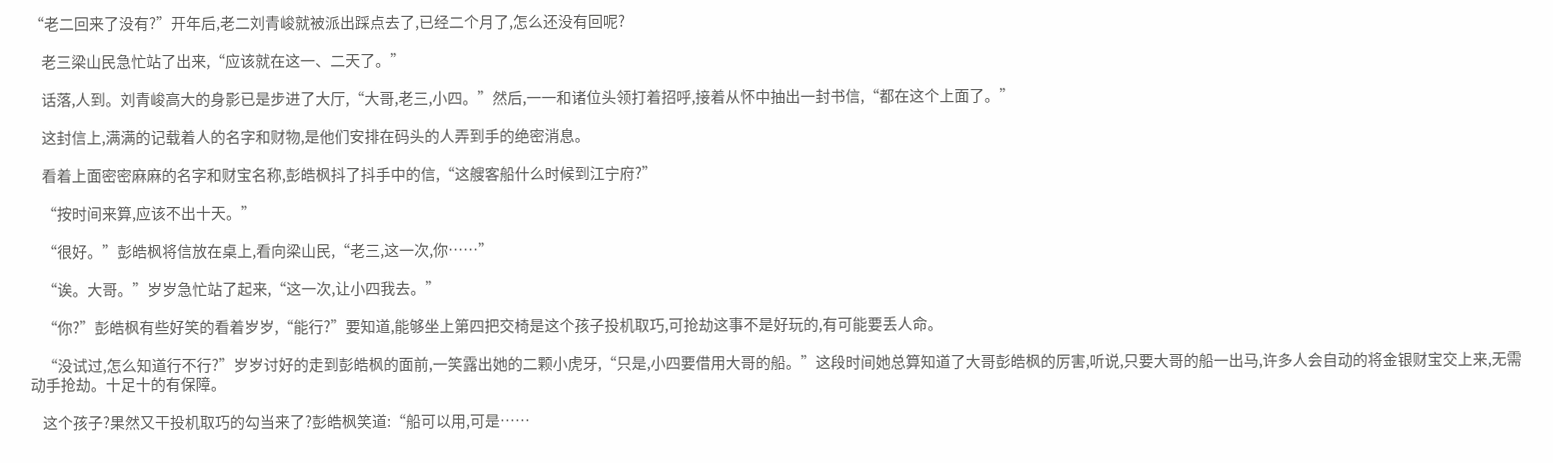“老二回来了没有?”开年后,老二刘青峻就被派出踩点去了,已经二个月了,怎么还没有回呢?

    老三梁山民急忙站了出来,“应该就在这一、二天了。”

    话落,人到。刘青峻高大的身影已是步进了大厅,“大哥,老三,小四。”然后,一一和诸位头领打着招呼,接着从怀中抽出一封书信,“都在这个上面了。”

    这封信上,满满的记载着人的名字和财物,是他们安排在码头的人弄到手的绝密消息。

    看着上面密密麻麻的名字和财宝名称,彭皓枫抖了抖手中的信,“这艘客船什么时候到江宁府?”

    “按时间来算,应该不出十天。”

    “很好。”彭皓枫将信放在桌上,看向梁山民,“老三,这一次,你……”

    “诶。大哥。”岁岁急忙站了起来,“这一次,让小四我去。”

    “你?”彭皓枫有些好笑的看着岁岁,“能行?”要知道,能够坐上第四把交椅是这个孩子投机取巧,可抢劫这事不是好玩的,有可能要丢人命。

    “没试过,怎么知道行不行?”岁岁讨好的走到彭皓枫的面前,一笑露出她的二颗小虎牙,“只是,小四要借用大哥的船。”这段时间她总算知道了大哥彭皓枫的厉害,听说,只要大哥的船一出马,许多人会自动的将金银财宝交上来,无需动手抢劫。十足十的有保障。

    这个孩子?果然又干投机取巧的勾当来了?彭皓枫笑道:“船可以用,可是……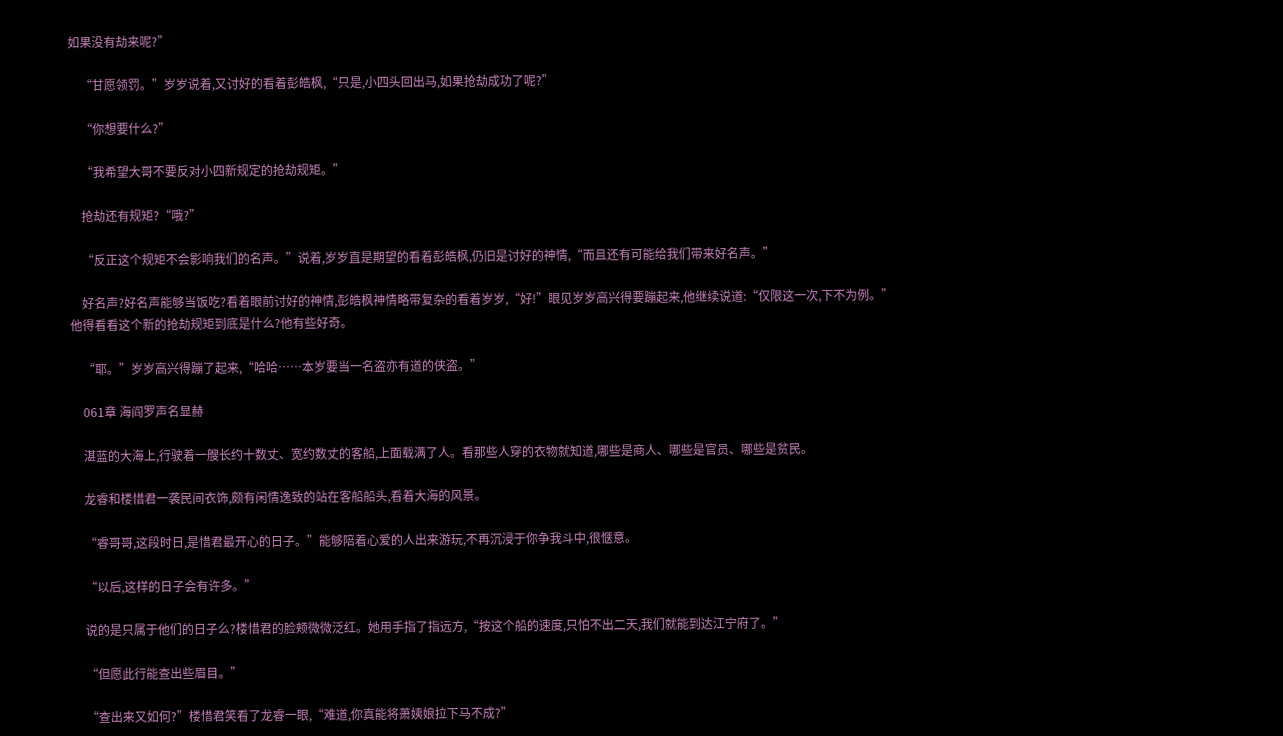如果没有劫来呢?”

    “甘愿领罚。”岁岁说着,又讨好的看着彭皓枫,“只是,小四头回出马,如果抢劫成功了呢?”

    “你想要什么?”

    “我希望大哥不要反对小四新规定的抢劫规矩。”

    抢劫还有规矩?“哦?”

    “反正这个规矩不会影响我们的名声。”说着,岁岁直是期望的看着彭皓枫,仍旧是讨好的神情,“而且还有可能给我们带来好名声。”

    好名声?好名声能够当饭吃?看着眼前讨好的神情,彭皓枫神情略带复杂的看着岁岁,“好!”眼见岁岁高兴得要蹦起来,他继续说道:“仅限这一次,下不为例。”他得看看这个新的抢劫规矩到底是什么?他有些好奇。

    “耶。”岁岁高兴得蹦了起来,“哈哈……本岁要当一名盗亦有道的侠盗。”

    061章 海阎罗声名显赫

    湛蓝的大海上,行驶着一艘长约十数丈、宽约数丈的客船,上面载满了人。看那些人穿的衣物就知道,哪些是商人、哪些是官员、哪些是贫民。

    龙睿和楼惜君一袭民间衣饰,颇有闲情逸致的站在客船船头,看着大海的风景。

    “睿哥哥,这段时日,是惜君最开心的日子。”能够陪着心爱的人出来游玩,不再沉浸于你争我斗中,很惬意。

    “以后,这样的日子会有许多。”

    说的是只属于他们的日子么?楼惜君的脸颊微微泛红。她用手指了指远方,“按这个船的速度,只怕不出二天,我们就能到达江宁府了。”

    “但愿此行能查出些眉目。”

    “查出来又如何?”楼惜君笑看了龙睿一眼,“难道,你真能将萧姨娘拉下马不成?”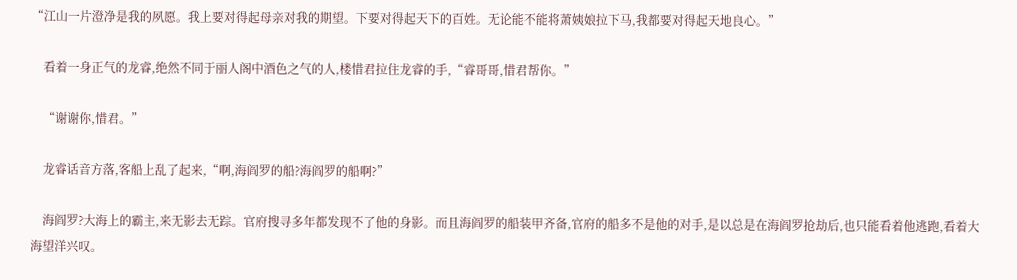“江山一片澄净是我的夙愿。我上要对得起母亲对我的期望。下要对得起天下的百姓。无论能不能将萧姨娘拉下马,我都要对得起天地良心。”

    看着一身正气的龙睿,绝然不同于丽人阁中酒色之气的人,楼惜君拉住龙睿的手,“睿哥哥,惜君帮你。”

    “谢谢你,惜君。”

    龙睿话音方落,客船上乱了起来,“啊,海阎罗的船?海阎罗的船啊?”

    海阎罗?大海上的霸主,来无影去无踪。官府搜寻多年都发现不了他的身影。而且海阎罗的船装甲齐备,官府的船多不是他的对手,是以总是在海阎罗抢劫后,也只能看着他逃跑,看着大海望洋兴叹。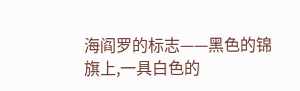海阎罗的标志——黑色的锦旗上,一具白色的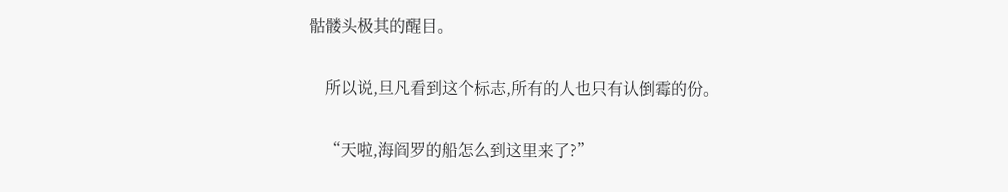骷髅头极其的醒目。

    所以说,旦凡看到这个标志,所有的人也只有认倒霉的份。

    “天啦,海阎罗的船怎么到这里来了?”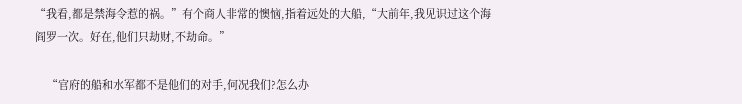“我看,都是禁海令惹的祸。”有个商人非常的懊恼,指着远处的大船,“大前年,我见识过这个海阎罗一次。好在,他们只劫财,不劫命。”

    “官府的船和水军都不是他们的对手,何况我们?怎么办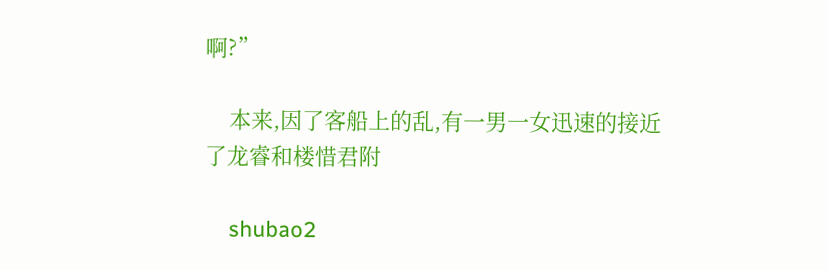啊?”

    本来,因了客船上的乱,有一男一女迅速的接近了龙睿和楼惜君附

    shubao2